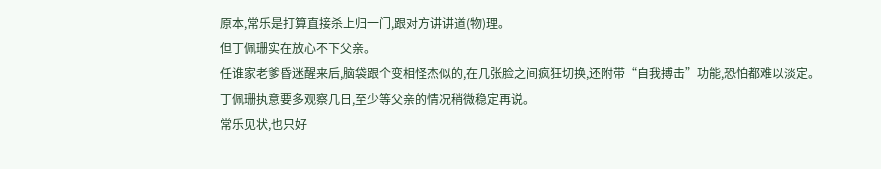原本,常乐是打算直接杀上归一门,跟对方讲讲道(物)理。
但丁佩珊实在放心不下父亲。
任谁家老爹昏迷醒来后,脑袋跟个变相怪杰似的,在几张脸之间疯狂切换,还附带“自我搏击”功能,恐怕都难以淡定。
丁佩珊执意要多观察几日,至少等父亲的情况稍微稳定再说。
常乐见状,也只好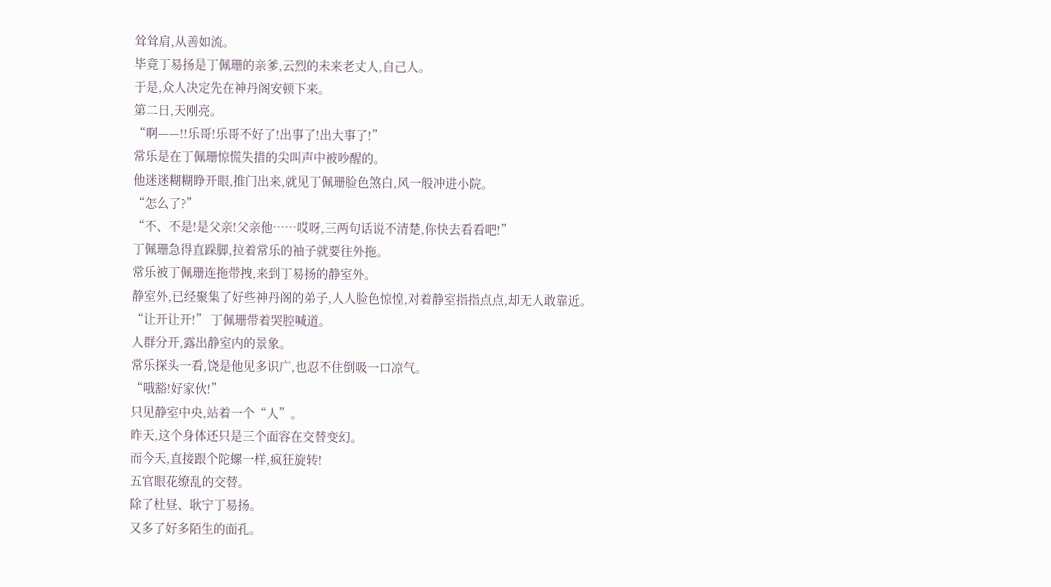耸耸肩,从善如流。
毕竟丁易扬是丁佩珊的亲爹,云烈的未来老丈人,自己人。
于是,众人决定先在神丹阁安顿下来。
第二日,天刚亮。
“啊——!!乐哥!乐哥不好了!出事了!出大事了!”
常乐是在丁佩珊惊慌失措的尖叫声中被吵醒的。
他迷迷糊糊睁开眼,推门出来,就见丁佩珊脸色煞白,风一般冲进小院。
“怎么了?”
“不、不是!是父亲!父亲他……哎呀,三两句话说不清楚,你快去看看吧!”
丁佩珊急得直跺脚,拉着常乐的袖子就要往外拖。
常乐被丁佩珊连拖带拽,来到丁易扬的静室外。
静室外,已经聚集了好些神丹阁的弟子,人人脸色惊惶,对着静室指指点点,却无人敢靠近。
“让开让开!” 丁佩珊带着哭腔喊道。
人群分开,露出静室内的景象。
常乐探头一看,饶是他见多识广,也忍不住倒吸一口凉气。
“哦豁!好家伙!”
只见静室中央,站着一个“人”。
昨天,这个身体还只是三个面容在交替变幻。
而今天,直接跟个陀螺一样,疯狂旋转!
五官眼花缭乱的交替。
除了杜昼、耿宁丁易扬。
又多了好多陌生的面孔。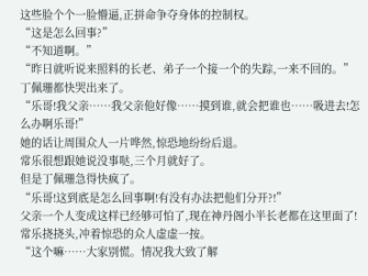这些脸个个一脸懵逼,正拼命争夺身体的控制权。
“这是怎么回事?”
“不知道啊。”
“昨日就听说来照料的长老、弟子一个接一个的失踪,一来不回的。”
丁佩珊都快哭出来了。
“乐哥!我父亲……我父亲他好像……摸到谁,就会把谁也……吸进去!怎么办啊乐哥!”
她的话让周围众人一片哗然,惊恐地纷纷后退。
常乐很想跟她说没事哒,三个月就好了。
但是丁佩珊急得快疯了。
“乐哥!这到底是怎么回事啊!有没有办法把他们分开?!”
父亲一个人变成这样已经够可怕了,现在神丹阁小半长老都在这里面了!
常乐挠挠头,冲着惊恐的众人虚虚一按。
“这个嘛……大家别慌。情况我大致了解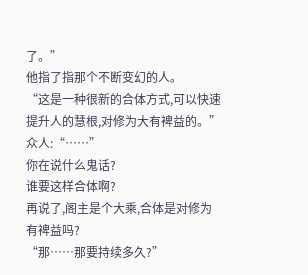了。”
他指了指那个不断变幻的人。
“这是一种很新的合体方式,可以快速提升人的慧根,对修为大有裨益的。”
众人:“……”
你在说什么鬼话?
谁要这样合体啊?
再说了,阁主是个大乘,合体是对修为有裨益吗?
“那……那要持续多久?”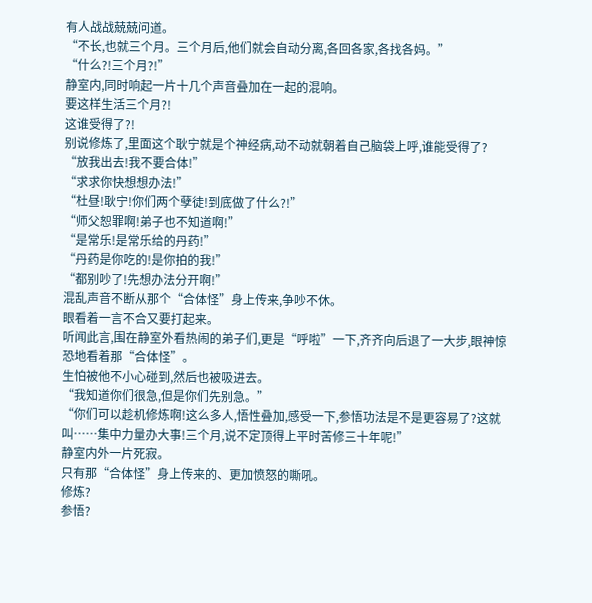有人战战兢兢问道。
“不长,也就三个月。三个月后,他们就会自动分离,各回各家,各找各妈。”
“什么?!三个月?!”
静室内,同时响起一片十几个声音叠加在一起的混响。
要这样生活三个月?!
这谁受得了?!
别说修炼了,里面这个耿宁就是个神经病,动不动就朝着自己脑袋上呼,谁能受得了?
“放我出去!我不要合体!”
“求求你快想想办法!”
“杜昼!耿宁!你们两个孽徒!到底做了什么?!”
“师父恕罪啊!弟子也不知道啊!”
“是常乐!是常乐给的丹药!”
“丹药是你吃的!是你拍的我!”
“都别吵了!先想办法分开啊!”
混乱声音不断从那个“合体怪”身上传来,争吵不休。
眼看着一言不合又要打起来。
听闻此言,围在静室外看热闹的弟子们,更是“呼啦”一下,齐齐向后退了一大步,眼神惊恐地看着那“合体怪”。
生怕被他不小心碰到,然后也被吸进去。
“我知道你们很急,但是你们先别急。”
“你们可以趁机修炼啊!这么多人,悟性叠加,感受一下,参悟功法是不是更容易了?这就叫……集中力量办大事!三个月,说不定顶得上平时苦修三十年呢!”
静室内外一片死寂。
只有那“合体怪”身上传来的、更加愤怒的嘶吼。
修炼?
参悟?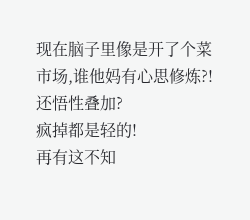现在脑子里像是开了个菜市场,谁他妈有心思修炼?!
还悟性叠加?
疯掉都是轻的!
再有这不知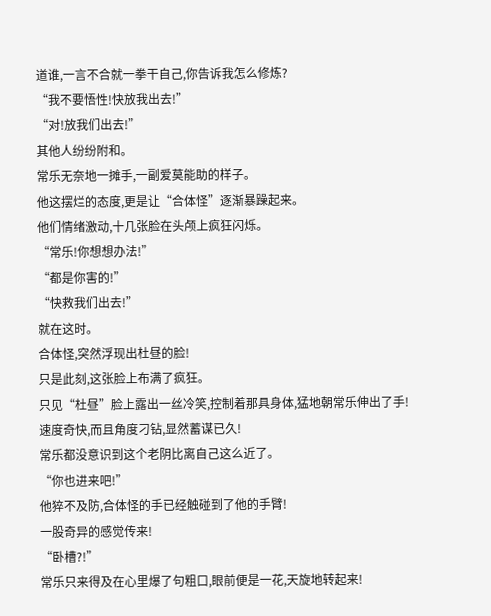道谁,一言不合就一拳干自己,你告诉我怎么修炼?
“我不要悟性!快放我出去!”
“对!放我们出去!”
其他人纷纷附和。
常乐无奈地一摊手,一副爱莫能助的样子。
他这摆烂的态度,更是让“合体怪”逐渐暴躁起来。
他们情绪激动,十几张脸在头颅上疯狂闪烁。
“常乐!你想想办法!”
“都是你害的!”
“快救我们出去!”
就在这时。
合体怪,突然浮现出杜昼的脸!
只是此刻,这张脸上布满了疯狂。
只见“杜昼”脸上露出一丝冷笑,控制着那具身体,猛地朝常乐伸出了手!
速度奇快,而且角度刁钻,显然蓄谋已久!
常乐都没意识到这个老阴比离自己这么近了。
“你也进来吧!”
他猝不及防,合体怪的手已经触碰到了他的手臂!
一股奇异的感觉传来!
“卧槽?!”
常乐只来得及在心里爆了句粗口,眼前便是一花,天旋地转起来!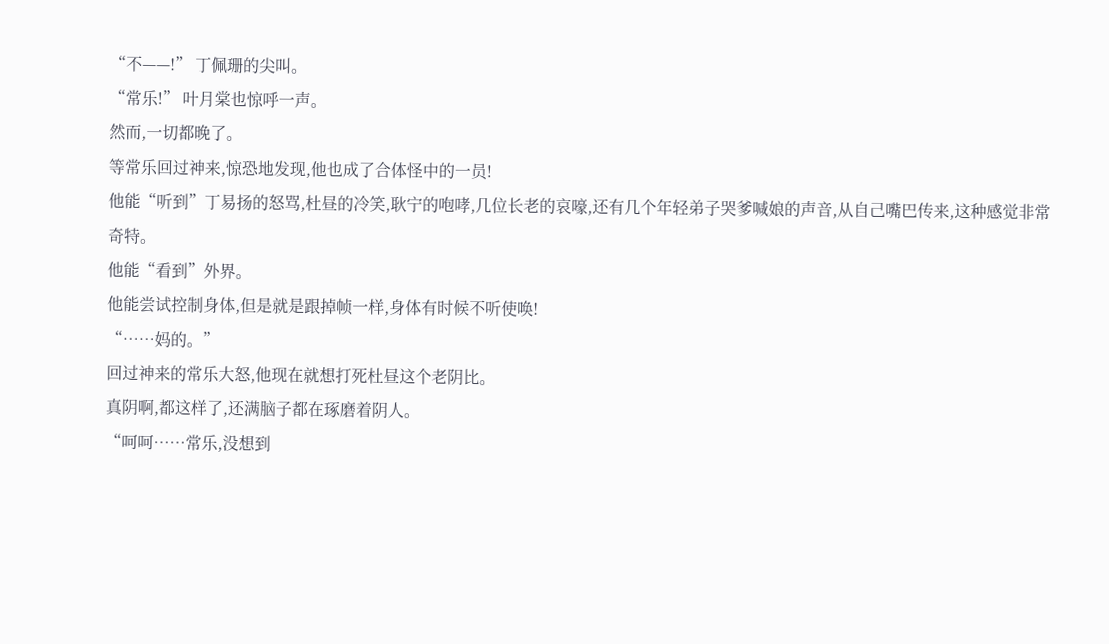“不——!” 丁佩珊的尖叫。
“常乐!” 叶月棠也惊呼一声。
然而,一切都晚了。
等常乐回过神来,惊恐地发现,他也成了合体怪中的一员!
他能“听到”丁易扬的怒骂,杜昼的冷笑,耿宁的咆哮,几位长老的哀嚎,还有几个年轻弟子哭爹喊娘的声音,从自己嘴巴传来,这种感觉非常奇特。
他能“看到”外界。
他能尝试控制身体,但是就是跟掉帧一样,身体有时候不听使唤!
“……妈的。”
回过神来的常乐大怒,他现在就想打死杜昼这个老阴比。
真阴啊,都这样了,还满脑子都在琢磨着阴人。
“呵呵……常乐,没想到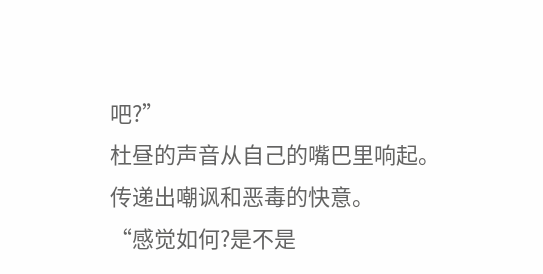吧?”
杜昼的声音从自己的嘴巴里响起。
传递出嘲讽和恶毒的快意。
“感觉如何?是不是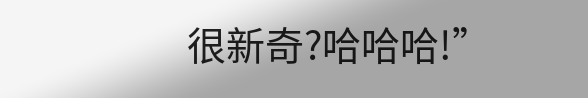很新奇?哈哈哈!”